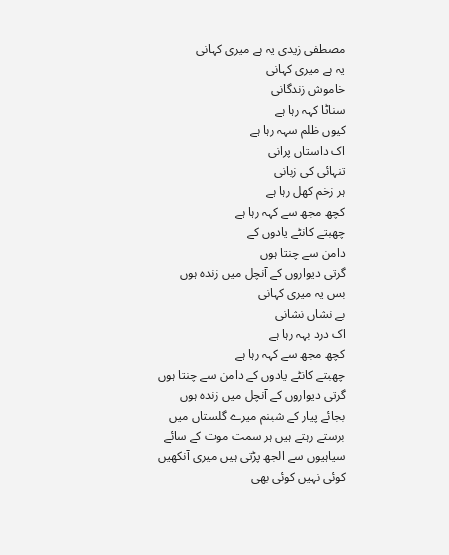مصطفی زیدی یہ ہے میری کہانی
یہ ہے میری کہانی
خاموش زندگانی
سناٹا کہہ رہا ہے
کیوں ظلم سہہ رہا ہے
اک داستاں پرانی
تنہائی کی زبانی
ہر زخم کھل رہا ہے
کچھ مجھ سے کہہ رہا ہے
چھبتے کانٹے یادوں کے
دامن سے چنتا ہوں
گرتی دیواروں کے آنچل میں زندہ ہوں
بس یہ میری کہانی
بے نشاں نشانی
اک درد بہہ رہا ہے
کچھ مجھ سے کہہ رہا ہے
چھبتے کانٹے یادوں کے دامن سے چنتا ہوں
گرتی دیواروں کے آنچل میں زندہ ہوں
بجائے پیار کے شبنم میرے گلستاں میں
برستے رہتے ہیں ہر سمت موت کے سائے
سیاہیوں سے الجھ پڑتی ہیں میری آنکھیں
کوئی نہیں کوئی بھی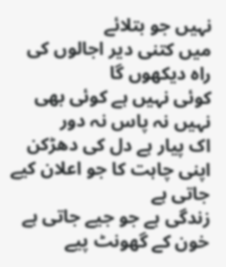نہیں جو بتلائے
میں کتنی دیر اجالوں کی راہ دیکھوں گا
کوئی نہیں ہے کوئی بھی نہیں نہ پاس نہ دور
اک پیار ہے دل کی دھڑکن
اپنی چاہت کا جو اعلان کیے جاتی ہے
زندگی ہے جو جیے جاتی ہے
خون کے گھونٹ پیے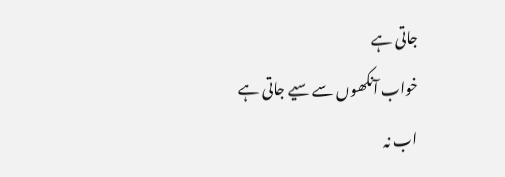جاتی ہے
خواب آنکھوں سے سیے جاتی ہے
اب نہ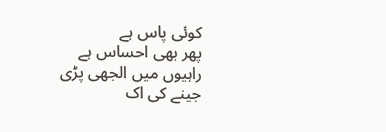کوئی پاس ہے
پھر بھی احساس ہے
راہیوں میں الجھی پڑی
جینے کی اک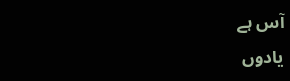آس ہے
یادوں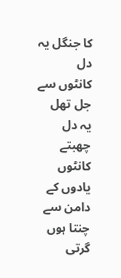کا جنگل یہ دل
کانٹوں سے جل تھل یہ دل
چھبتے کانٹوں یادوں کے دامن سے چنتا ہوں
گرتی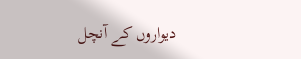دیواروں کے آنچل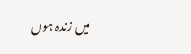میں زندہ ہوں